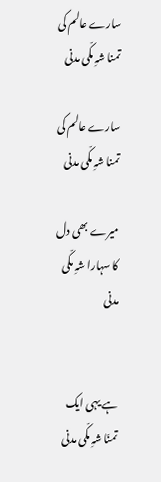سارے عالم کی تمنا شہِ مکّی مدنی

سارے عالم کی تمنا شہِ مکّی مدنی

میرے بھی دل کا سہارا شہِ مکّی مدنی


ہے یہی ایک تمنّا شہِ مکّی مدنی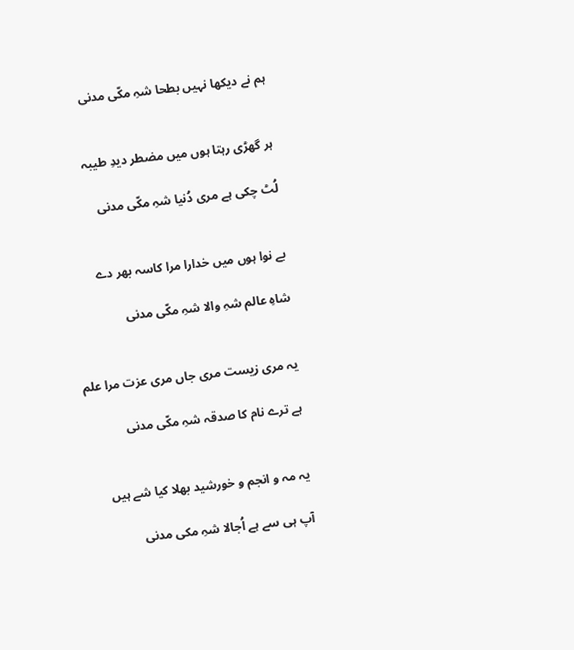ہم نے دیکھا نہیں بطحا شہِ مکّی مدنی


ہر گھڑی رہتا ہوں میں مضطر دیدِ طیبہ

لُٹ چکی ہے مری دُنیا شہِ مکّی مدنی


بے نوا ہوں میں خدارا مرا کاسہ بھر دے

شاہِ عالم شہِ والا شہِ مکّی مدنی


یہ مری زیست مری جاں مری عزت مرا علم

ہے ترے نام کا صدقہ شہِ مکّی مدنی


یہ مہ و انجم و خورشید بھلا کیا شے ہیں

آپ ہی سے ہے اُجالا شہِ مکی مدنی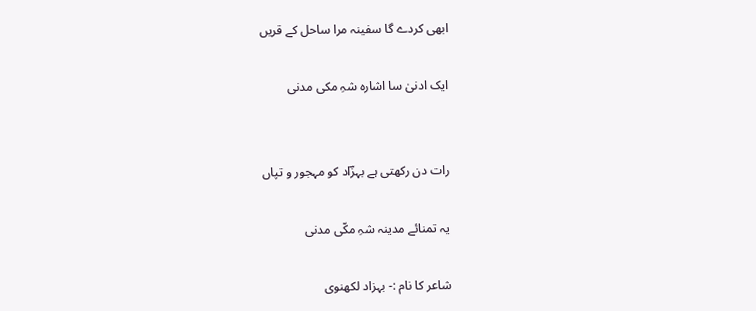ابھی کردے گا سفینہ مرا ساحل کے قریں

ایک ادنیٰ سا اشارہ شہِ مکی مدنی


رات دن رکھتی ہے بہزؔاد کو مہجور و تپاں

یہ تمنائے مدینہ شہِ مکّی مدنی

شاعر کا نام :- بہزاد لکھنوی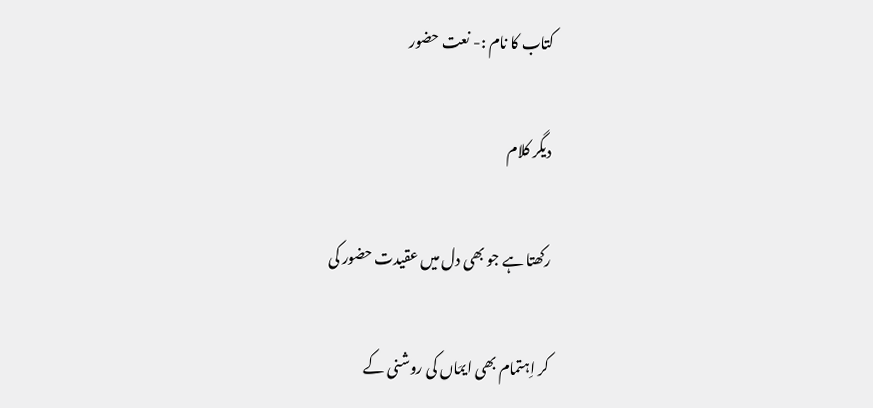کتاب کا نام :- نعت حضور

دیگر کلام

رکھتا ہے جو بھی دل میں عقیدت حضور کی

کر اِہتمام بھی ایمَاں کی روشنی کے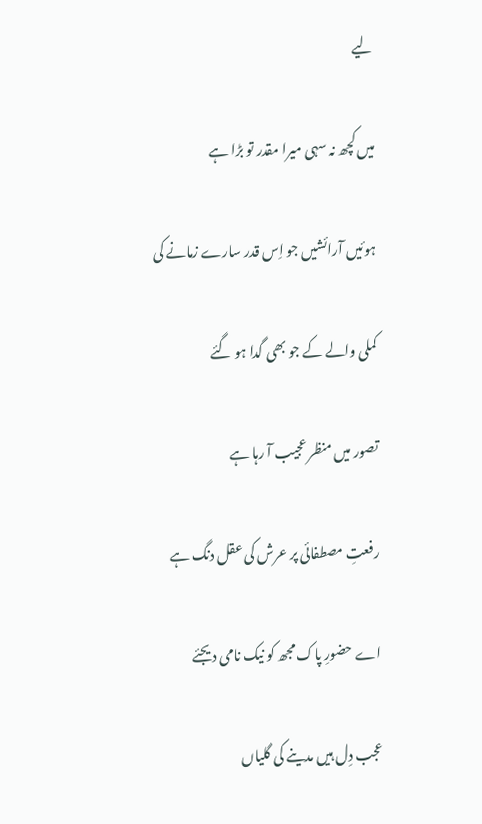لیے

میں کچھ نہ سہی میرا مقدر تو بڑا ہے

ہوئیں آرائشیں جو اِس قدر سارے زمانے کی

کملی والے کے جو بھی گدا ہو گئے

تصور میں منظر عجیب آ رہا ہے

رفعتِ مصطفائی پر عرش کی عقل دنگ ہے

اے حضورِ پاک مجھ کو نیک نامی دیجئے

عجب دِل ہیں مدینے کی گلیاں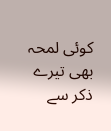کوئی لمحہ بھی تیرے ذکر سے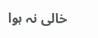خالی نہ ہوا